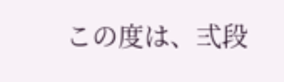この度は、弍段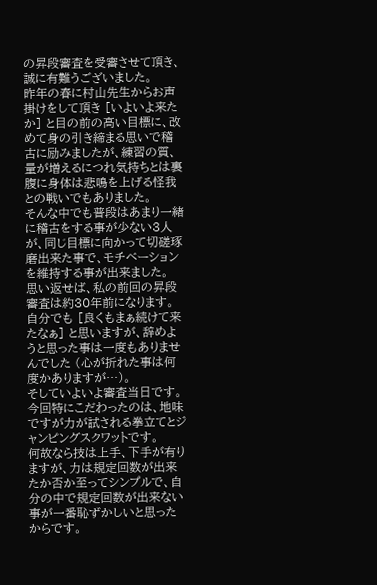の昇段審査を受審させて頂き、誠に有難うございました。
昨年の春に村山先生からお声掛けをして頂き [いよいよ来たか] と目の前の高い目標に、改めて身の引き締まる思いで稽古に励みましたが、練習の質、量が増えるにつれ気持ちとは裏腹に身体は悲鳴を上げる怪我との戦いでもありました。
そんな中でも普段はあまり一緒に稽古をする事が少ない3人が、同じ目標に向かって切磋琢磨出来た事で、モチベーションを維持する事が出来ました。
思い返せば、私の前回の昇段審査は約30年前になります。
自分でも [良くもまぁ続けて来たなぁ] と思いますが、辞めようと思った事は一度もありませんでした (心が折れた事は何度かありますが…)。
そしていよいよ審査当日です。
今回特にこだわったのは、地味ですが力が試される拳立てとジャンピングスクワットです。
何故なら技は上手、下手が有りますが、力は規定回数が出来たか否か至ってシンプルで、自分の中で規定回数が出来ない事が一番恥ずかしいと思ったからです。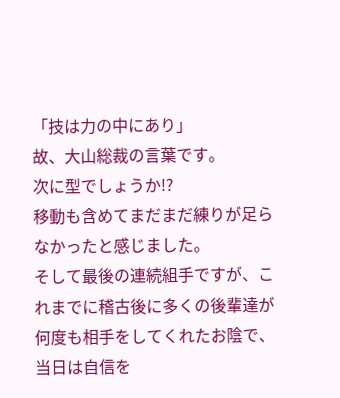「技は力の中にあり」
故、大山総裁の言葉です。
次に型でしょうか!?
移動も含めてまだまだ練りが足らなかったと感じました。
そして最後の連続組手ですが、これまでに稽古後に多くの後輩達が何度も相手をしてくれたお陰で、当日は自信を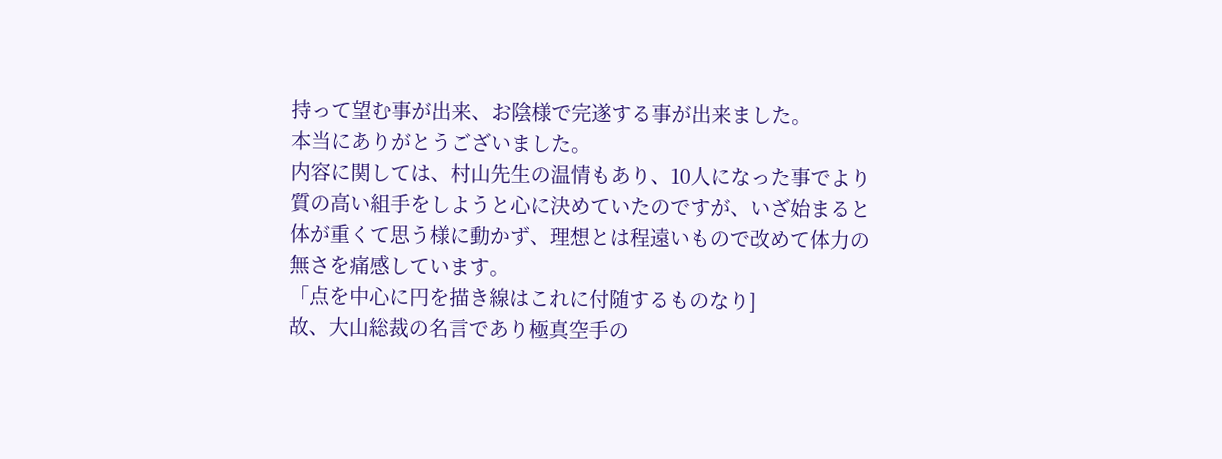持って望む事が出来、お陰様で完遂する事が出来ました。
本当にありがとうございました。
内容に関しては、村山先生の温情もあり、10人になった事でより質の高い組手をしようと心に決めていたのですが、いざ始まると体が重くて思う様に動かず、理想とは程遠いもので改めて体力の無さを痛感しています。
「点を中心に円を描き線はこれに付随するものなり]
故、大山総裁の名言であり極真空手の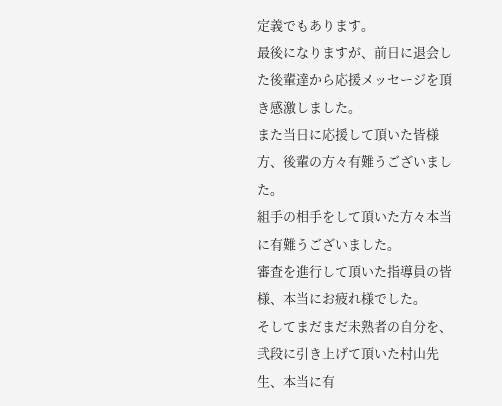定義でもあります。
最後になりますが、前日に退会した後輩達から応援メッセージを頂き感激しました。
また当日に応援して頂いた皆様方、後輩の方々有難うございました。
組手の相手をして頂いた方々本当に有難うございました。
審査を進行して頂いた指導員の皆様、本当にお疲れ様でした。
そしてまだまだ未熟者の自分を、弐段に引き上げて頂いた村山先生、本当に有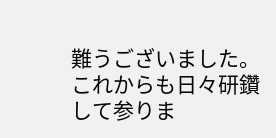難うございました。
これからも日々研鑽して参りま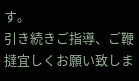す。
引き続きご指導、ご鞭撻宜しくお願い致しま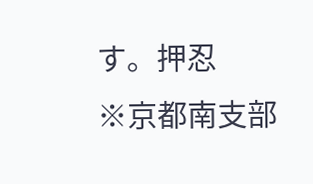す。押忍
※京都南支部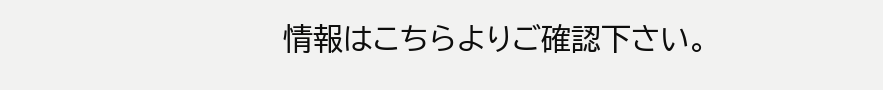情報はこちらよりご確認下さい。